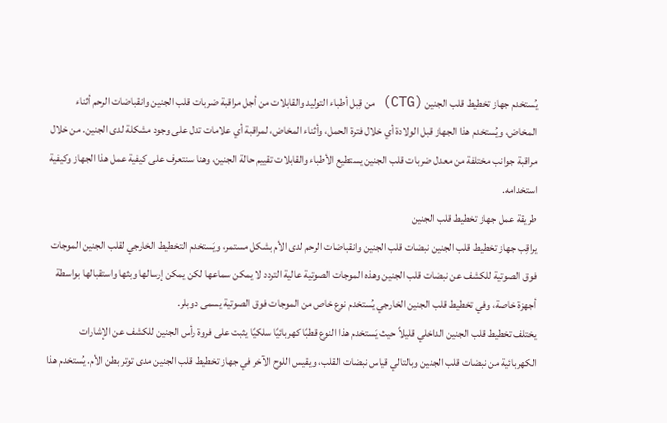يُستخدم جهاز تخطيط قلب الجنين (CTG) من قِبل أطباء التوليد والقابلات من أجل مراقبة ضربات قلب الجنين وانقباضات الرحم أثناء المخاض، ويُستخدم هذا الجهاز قبل الولادة أي خلال فترة الحمل، وأثناء المخاض، لمراقبة أي علامات تدل على وجود مشكلة لدى الجنين. من خلال مراقبة جوانب مختلفة من معدل ضربات قلب الجنين يستطيع الأطباء والقابلات تقييم حالة الجنين، وهنا سنتعرف على كيفية عمل هذا الجهاز وكيفية استخدامه.
طريقة عمل جهاز تخطيط قلب الجنين
يراقِب جهاز تخطيط قلب الجنين نبضات قلب الجنين وانقباضات الرحم لدى الأم بشكل مستمر، ويَستخدم التخطيط الخارجي لقلب الجنين الموجات فوق الصوتية للكشف عن نبضات قلب الجنين وهذه الموجات الصوتية عالية التردد لا يمكن سماعها لكن يمكن إرسالها وبثها واستقبالها بواسطة أجهزة خاصة، وفي تخطيط قلب الجنين الخارجي يُستخدم نوع خاص من الموجات فوق الصوتية يسمى دوبلر.
يختلف تخطيط قلب الجنين الداخلي قليلاً حيث يَستخدم هذا النوع قطبًا كهربائيًا سلكيًا يثبت على فروة رأس الجنين للكشف عن الإشارات الكهربائية من نبضات قلب الجنين وبالتالي قياس نبضات القلب، ويقيس اللوح الآخر في جهاز تخطيط قلب الجنين مدى توتر بطن الأم. يُستخدم هذا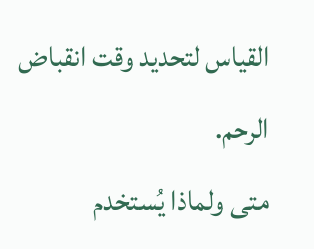القياس لتحديد وقت انقباض الرحم.
متى ولماذا يُستخدم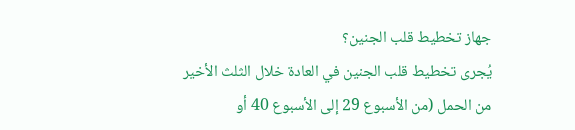جهاز تخطيط قلب الجنين؟
يُجرى تخطيط قلب الجنين في العادة خلال الثلث الأخير من الحمل (من الأسبوع 29 إلى الأسبوع 40 أو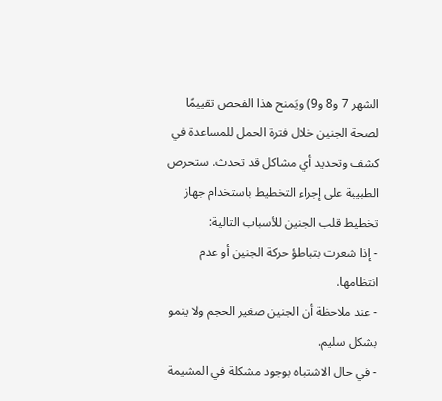الشهر 7 و8 و9) ويَمنح هذا الفحص تقييمًا لصحة الجنين خلال فترة الحمل للمساعدة في كشف وتحديد أي مشاكل قد تحدث. ستحرص الطبيبة على إجراء التخطيط باستخدام جهاز تخطيط قلب الجنين للأسباب التالية:
- إذا شعرت بتباطؤ حركة الجنين أو عدم انتظامها.
- عند ملاحظة أن الجنين صغير الحجم ولا ينمو بشكل سليم.
- في حال الاشتباه بوجود مشكلة في المشيمة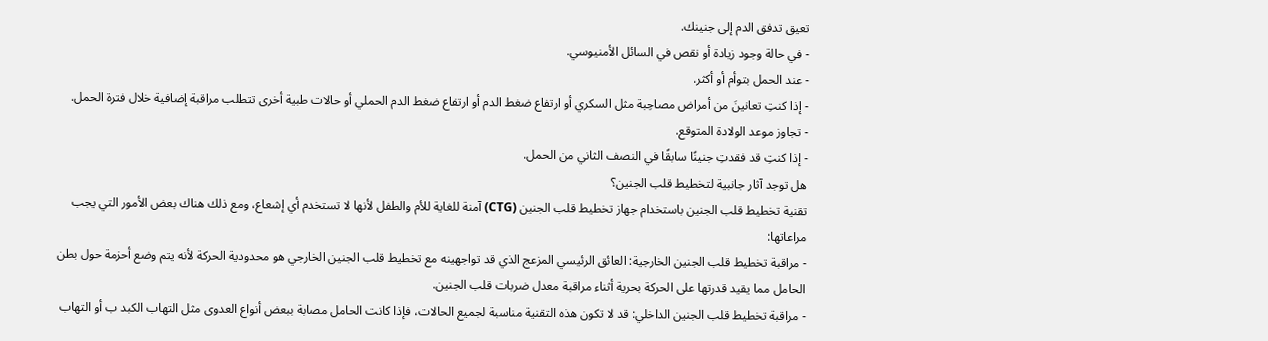تعيق تدفق الدم إلى جنينك.
- في حالة وجود زيادة أو نقص في السائل الأمنيوسي.
- عند الحمل بتوأم أو أكثر.
- إذا كنتِ تعانينَ من أمراض مصاحِبة مثل السكري أو ارتفاع ضغط الدم أو ارتفاع ضغط الدم الحملي أو حالات طبية أخرى تتطلب مراقبة إضافية خلال فترة الحمل.
- تجاوز موعد الولادة المتوقع.
- إذا كنتِ قد فقدتِ جنينًا سابقًا في النصف الثاني من الحمل.
هل توجد آثار جانبية لتخطيط قلب الجنين؟
تقنية تخطيط قلب الجنين باستخدام جهاز تخطيط قلب الجنين (CTG) آمنة للغاية للأم والطفل لأنها لا تستخدم أي إشعاع، ومع ذلك هناك بعض الأمور التي يجب مراعاتها:
- مراقبة تخطيط قلب الجنين الخارجية: العائق الرئيسي المزعج الذي قد تواجهينه مع تخطيط قلب الجنين الخارجي هو محدودية الحركة لأنه يتم وضع أحزمة حول بطن الحامل مما يقيد قدرتها على الحركة بحرية أثناء مراقبة معدل ضربات قلب الجنين.
- مراقبة تخطيط قلب الجنين الداخلي: قد لا تكون هذه التقنية مناسبة لجميع الحالات، فإذا كانت الحامل مصابة ببعض أنواع العدوى مثل التهاب الكبد ب أو التهاب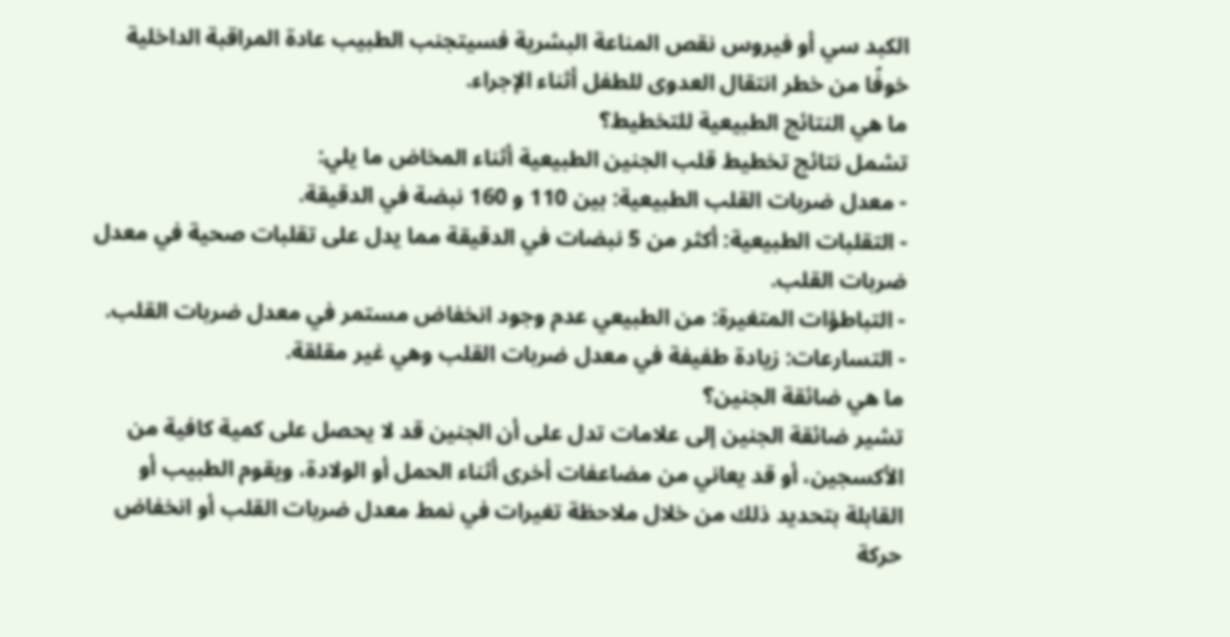الكبد سي أو فيروس نقص المناعة البشرية فسيتجنب الطبيب عادة المراقبة الداخلية خوفًا من خطر انتقال العدوى للطفل أثناء الإجراء.
ما هي النتائج الطبيعية للتخطيط؟
تشمل نتائج تخطيط قلب الجنين الطبيعية أثناء المخاض ما يلي:
- معدل ضربات القلب الطبيعية: بين 110 و 160 نبضة في الدقيقة.
- التقلبات الطبيعية: أكثر من 5 نبضات في الدقيقة مما يدل على تقلبات صحية في معدل ضربات القلب.
- التباطؤات المتغيرة: من الطبيعي عدم وجود انخفاض مستمر في معدل ضربات القلب.
- التسارعات: زيادة طفيفة في معدل ضربات القلب وهي غير مقلقة.
ما هي ضائقة الجنين؟
تشير ضائقة الجنين إلى علامات تدل على أن الجنين قد لا يحصل على كمية كافية من الأكسجين، أو قد يعاني من مضاعفات أخرى أثناء الحمل أو الولادة، ويقوم الطبيب أو القابلة بتحديد ذلك من خلال ملاحظة تغيرات في نمط معدل ضربات القلب أو انخفاض حركة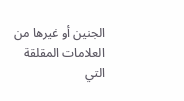الجنين أو غيرها من العلامات المقلقة التي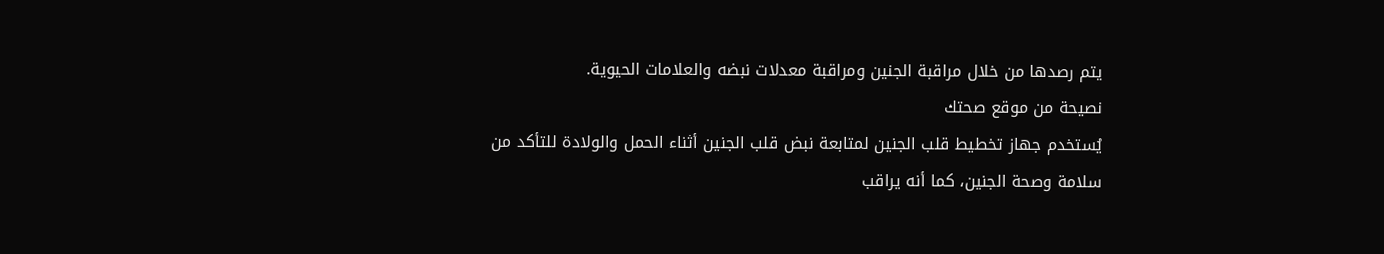يتم رصدها من خلال مراقبة الجنين ومراقبة معدلات نبضه والعلامات الحيوية.
نصيحة من موقع صحتك
يُستخدم جهاز تخطيط قلب الجنين لمتابعة نبض قلب الجنين أثناء الحمل والولادة للتأكد من سلامة وصحة الجنين، كما أنه يراقب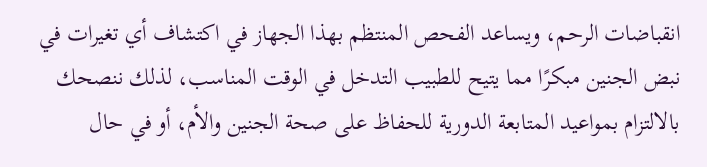انقباضات الرحم، ويساعد الفحص المنتظم بهذا الجهاز في اكتشاف أي تغيرات في نبض الجنين مبكرًا مما يتيح للطبيب التدخل في الوقت المناسب، لذلك ننصحك بالالتزام بمواعيد المتابعة الدورية للحفاظ على صحة الجنين والأم، أو في حال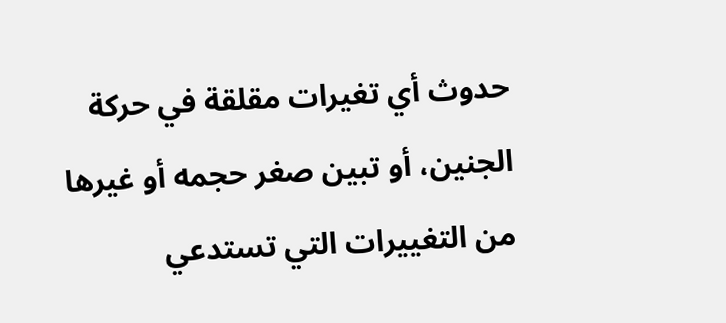حدوث أي تغيرات مقلقة في حركة الجنين، أو تبين صغر حجمه أو غيرها من التغييرات التي تستدعي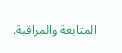المتابعة والمراقبة.